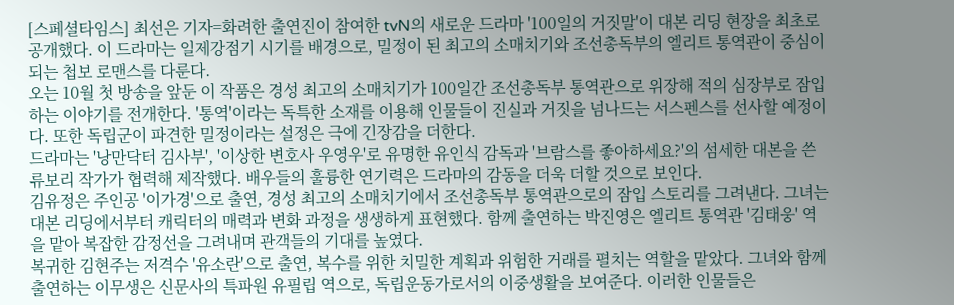[스페셜타임스] 최선은 기자=화려한 출연진이 참여한 tvN의 새로운 드라마 '100일의 거짓말'이 대본 리딩 현장을 최초로 공개했다. 이 드라마는 일제강점기 시기를 배경으로, 밀정이 된 최고의 소매치기와 조선총독부의 엘리트 통역관이 중심이 되는 첩보 로맨스를 다룬다.
오는 10월 첫 방송을 앞둔 이 작품은 경성 최고의 소매치기가 100일간 조선총독부 통역관으로 위장해 적의 심장부로 잠입하는 이야기를 전개한다. '통역'이라는 독특한 소재를 이용해 인물들이 진실과 거짓을 넘나드는 서스펜스를 선사할 예정이다. 또한 독립군이 파견한 밀정이라는 설정은 극에 긴장감을 더한다.
드라마는 '낭만닥터 김사부', '이상한 변호사 우영우'로 유명한 유인식 감독과 '브람스를 좋아하세요?'의 섬세한 대본을 쓴 류보리 작가가 협력해 제작했다. 배우들의 훌륭한 연기력은 드라마의 감동을 더욱 더할 것으로 보인다.
김유정은 주인공 '이가경'으로 출연, 경성 최고의 소매치기에서 조선총독부 통역관으로의 잠입 스토리를 그려낸다. 그녀는 대본 리딩에서부터 캐릭터의 매력과 변화 과정을 생생하게 표현했다. 함께 출연하는 박진영은 엘리트 통역관 '김태웅' 역을 맡아 복잡한 감정선을 그려내며 관객들의 기대를 높였다.
복귀한 김현주는 저격수 '유소란'으로 출연, 복수를 위한 치밀한 계획과 위험한 거래를 펼치는 역할을 맡았다. 그녀와 함께 출연하는 이무생은 신문사의 특파원 유필립 역으로, 독립운동가로서의 이중생활을 보여준다. 이러한 인물들은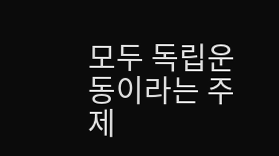모두 독립운동이라는 주제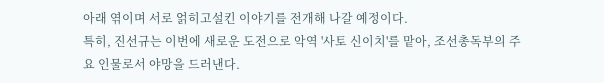아래 엮이며 서로 얽히고설킨 이야기를 전개해 나갈 예정이다.
특히, 진선규는 이번에 새로운 도전으로 악역 '사토 신이치'를 맡아, 조선총독부의 주요 인물로서 야망을 드러낸다.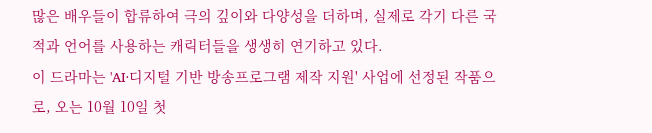많은 배우들이 합류하여 극의 깊이와 다양성을 더하며, 실제로 각기 다른 국적과 언어를 사용하는 캐릭터들을 생생히 연기하고 있다.
이 드라마는 'AI·디지털 기반 방송프로그램 제작 지원' 사업에 선정된 작품으로, 오는 10월 10일 첫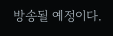방송될 예정이다.